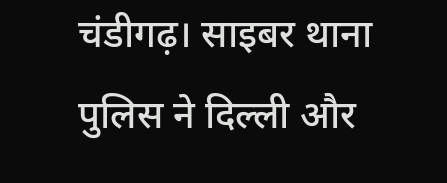चंडीगढ़। साइबर थाना पुलिस ने दिल्ली और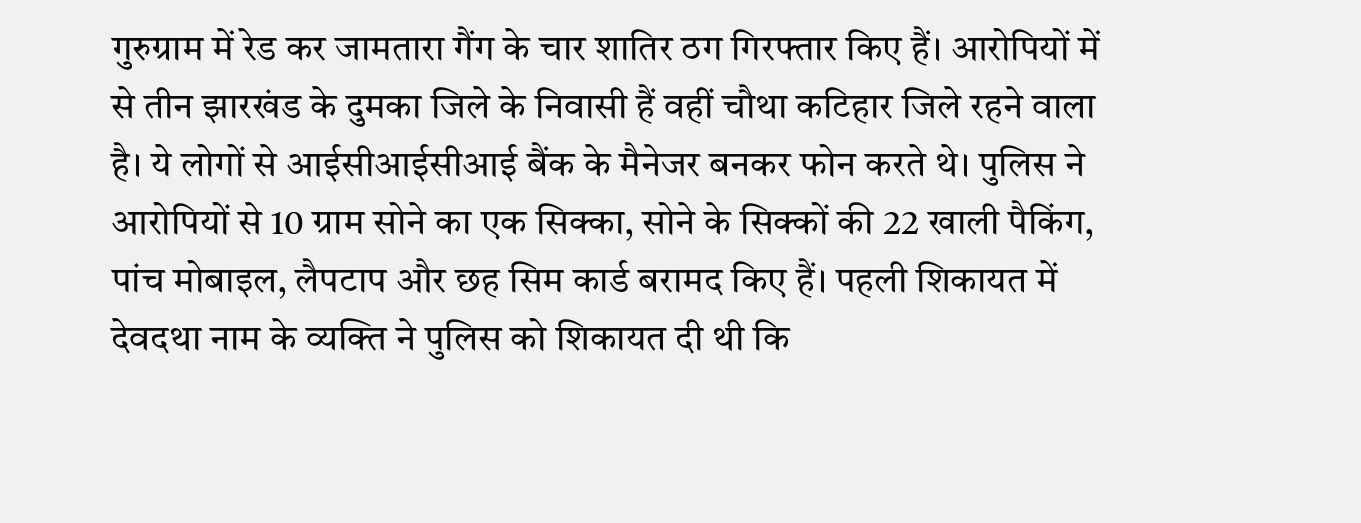गुरुग्राम में रेड कर जामतारा गैंग के चार शातिर ठग गिरफ्तार किए हैं। आरोपियों में से तीन झारखंड के दुमका जिले के निवासी हैं वहीं चौथा कटिहार जिले रहने वाला है। ये लोगों से आईसीआईसीआई बैंक के मैनेजर बनकर फोन करते थे। पुलिस ने आरोपियों से 10 ग्राम सोने का एक सिक्का, सोने के सिक्कों की 22 खाली पैकिंग, पांच मोबाइल, लैपटाप और छह सिम कार्ड बरामद किए हैं। पहली शिकायत में देवदथा नाम के व्यक्ति ने पुलिस को शिकायत दी थी कि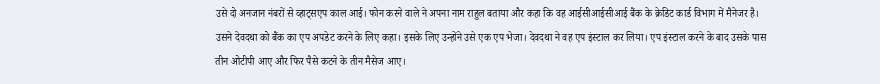उसे दो अनजान नंबरों से व्हाट्सएप काल आई। फोन करने वाले ने अपना नाम राहुल बताया और कहा कि वह आईसीआईसीआई बैंक के क्रेडिट कार्ड विभाग में मैनेजर है। उसने देवदथा को बैंक का एप अपडेट करने के लिए कहा। इसके लिए उन्होंने उसे एक एप भेजा। देवदथा ने वह एप इंस्टाल कर लिया। एप इंस्टाल करने के बाद उसके पास तीन ओटीपी आए और फिर पैसे कटने के तीन मैसेज आए।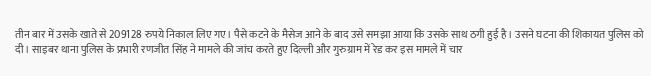तीन बार में उसके खाते से 209128 रुपये निकाल लिए गए। पैसे कटने के मैसेज आने के बाद उसे समझा आया कि उसके साथ ठगी हुई है। उसने घटना की शिकायत पुलिस को दी। साइबर थाना पुलिस के प्रभारी रणजीत सिंह ने मामले की जांच करते हुए दिल्ली और गुरुग्राम में रेड कर इस मामले में चार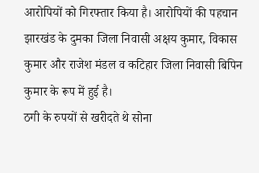आरोपियों को गिरफ्तार किया है। आरोपियों की पहचान झारखंड के दुमका जिला निवासी अक्षय कुमार, विकास कुमार और राजेश मंडल व कटिहार जिला निवासी बिपिन कुमार के रूप में हुई है।
ठगी के रुपयों से खरीदते थे सोना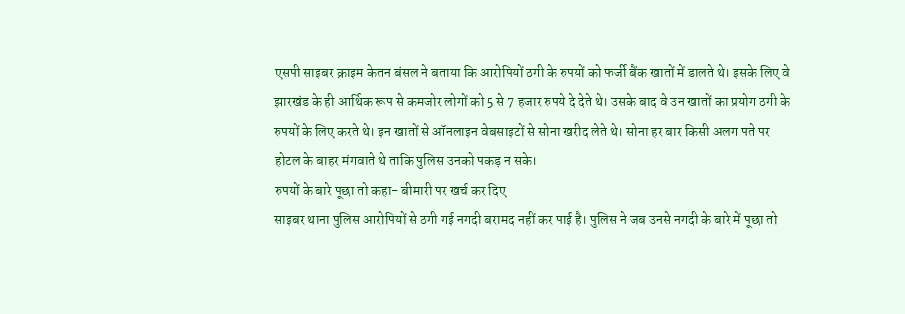एसपी साइबर क्राइम केतन बंसल ने बताया कि आरोपियों ठगी के रुपयों को फर्जी बैंक खातों में डालते थे। इसके लिए वे झारखंड के ही आर्थिक रूप से कमजोर लोगों को 5 से 7 हजार रुपये दे देते थे। उसके बाद वे उन खातों का प्रयोग ठगी के रुपयों के लिए करते थे। इन खातों से ऑनलाइन वेबसाइटों से सोना खरीद लेते थे। सोना हर बार किसी अलग पते पर होटल के बाहर मंगवाते थे ताकि पुलिस उनको पकड़ न सके।
रुपयों के बारे पूछा तो कहा- बीमारी पर खर्च कर दिए
साइबर थाना पुलिस आरोपियों से ठगी गई नगदी बरामद नहीं कर पाई है। पुलिस ने जब उनसे नगदी के बारे में पूछा तो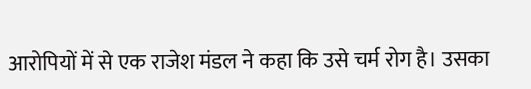आरोपियों में से एक राजेश मंडल ने कहा कि उसे चर्म रोग है। उसका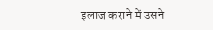इलाज कराने में उसने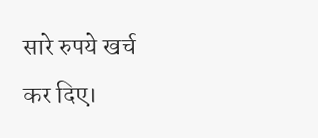सारे रुपये खर्च कर दिए।